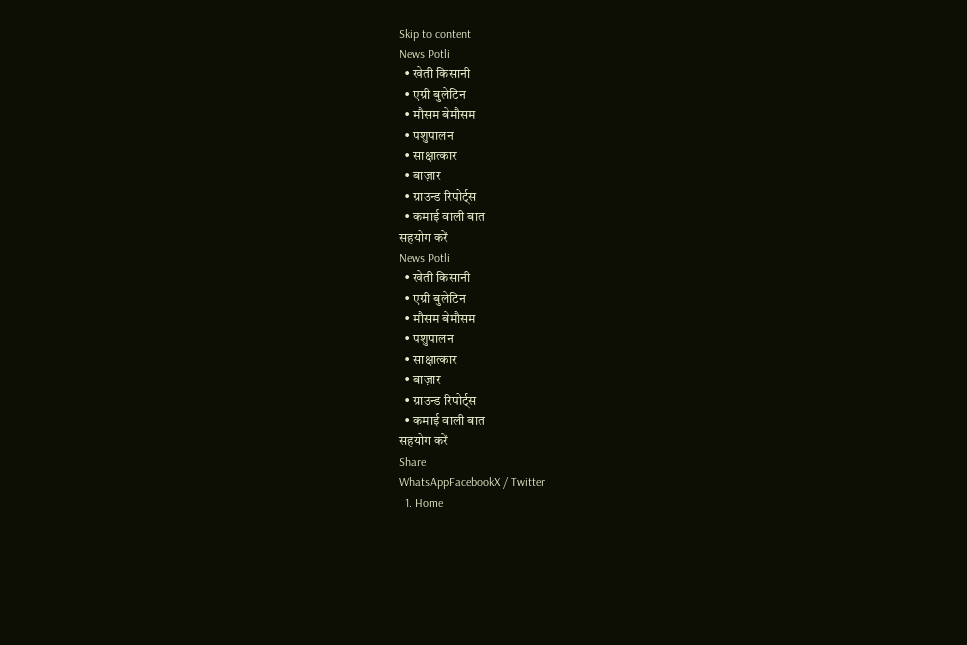Skip to content
News Potli
  • खेती किसानी
  • एग्री बुलेटिन
  • मौसम बेमौसम
  • पशुपालन
  • साक्षात्कार
  • बाज़ार
  • ग्राउन्ड रिपोर्ट्स
  • कमाई वाली बात
सहयोग करें
News Potli
  • खेती किसानी
  • एग्री बुलेटिन
  • मौसम बेमौसम
  • पशुपालन
  • साक्षात्कार
  • बाज़ार
  • ग्राउन्ड रिपोर्ट्स
  • कमाई वाली बात
सहयोग करें
Share
WhatsAppFacebookX / Twitter
  1. Home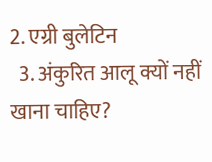2. एग्री बुलेटिन
  3. अंकुरित आलू क्यों नहीं खाना चाहिए?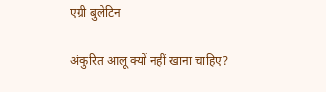एग्री बुलेटिन

अंकुरित आलू क्यों नहीं खाना चाहिए?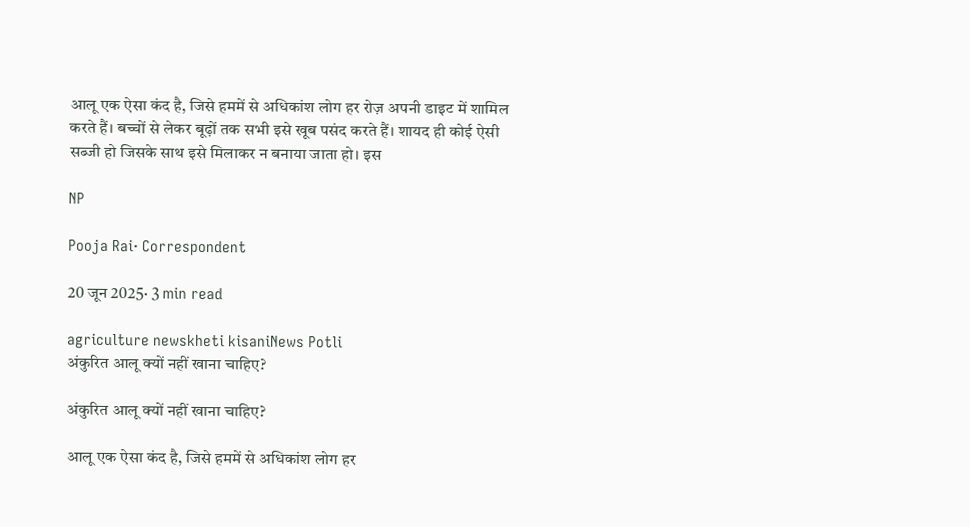आलू एक ऐसा कंद है, जिसे हममें से अधिकांश लोग हर रोज़ अपनी डाइट में शामिल करते हैं। बच्चों से लेकर बूढ़ों तक सभी इसे खूब पसंद करते हैं। शायद ही कोई ऐसी सब्जी हो जिसके साथ इसे मिलाकर न बनाया जाता हो। इस

NP

Pooja Rai· Correspondent

20 जून 2025· 3 min read

agriculture newskheti kisaniNews Potli
अंकुरित आलू क्यों नहीं खाना चाहिए?

अंकुरित आलू क्यों नहीं खाना चाहिए?

आलू एक ऐसा कंद है, जिसे हममें से अधिकांश लोग हर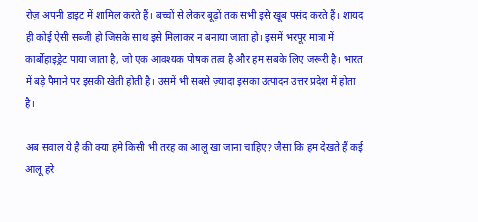रोज़ अपनी डाइट में शामिल करते हैं। बच्चों से लेकर बूढ़ों तक सभी इसे खूब पसंद करते हैं। शायद ही कोई ऐसी सब्जी हो जिसके साथ इसे मिलाकर न बनाया जाता हो। इसमें भरपूर मात्रा में कार्बोहाइड्रेट पाया जाता है, जो एक आवश्यक पोषक तत्व है और हम सबके लिए जरूरी है। भारत में बड़े पैमाने पर इसकी खेती होती है। उसमें भी सबसे ज़्यादा इसका उत्पादन उत्तर प्रदेश में होता है।

अब सवाल ये है की क्या हमे किसी भी तरह का आलू खा जाना चाहिए? जैसा कि हम देखते हैं कई आलू हरे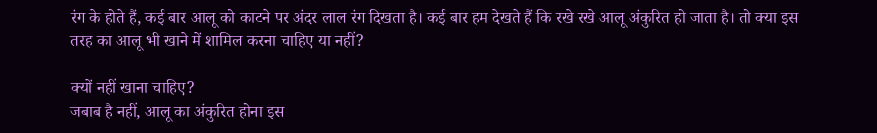रंग के होते हैं, कई बार आलू को काटने पर अंदर लाल रंग दिखता है। कई बार हम देखते हैं कि रखे रखे आलू अंकुरित हो जाता है। तो क्या इस तरह का आलू भी खाने में शामिल करना चाहिए या नहीं?

क्यों नहीं खाना चाहिए?
जबाब है नहीं, आलू का अंकुरित होना इस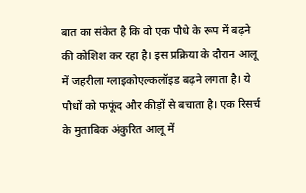बात का संकेत है कि वो एक पौधे के रूप में बढ़ने की कोशिश कर रहा है। इस प्रक्रिया के दौरान आलू में जहरीला ग्लाइकोएल्कलॉइड बढ़ने लगता है। ये पौधों को फफूंद और कीड़ों से बचाता है। एक रिसर्च के मुताबिक अंकुरित आलू में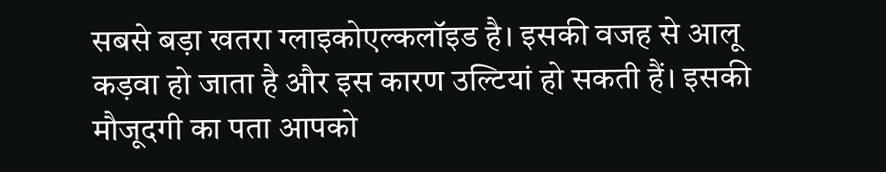सबसे बड़ा खतरा ग्लाइकोएल्कलॉइड है। इसकी वजह से आलू कड़वा हो जाता है और इस कारण उल्टियां हो सकती हैं। इसकी मौजूदगी का पता आपको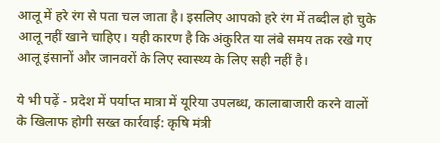आलू में हरे रंग से पता चल जाता है। इसलिए आपको हरे रंग में तब्दील हो चुके आलू नहीं खाने चाहिए। यही कारण है कि अंकुरित या लंबे समय तक रखे गए आलू इंसानों और जानवरों के लिए स्वास्थ्य के लिए सही नहीं है।

ये भी पढ़ें - प्रदेश में पर्याप्त मात्रा में यूरिया उपलब्ध, कालाबाजारी करने वालों के खिलाफ होगी सख्त कार्रवाई: कृषि मंत्री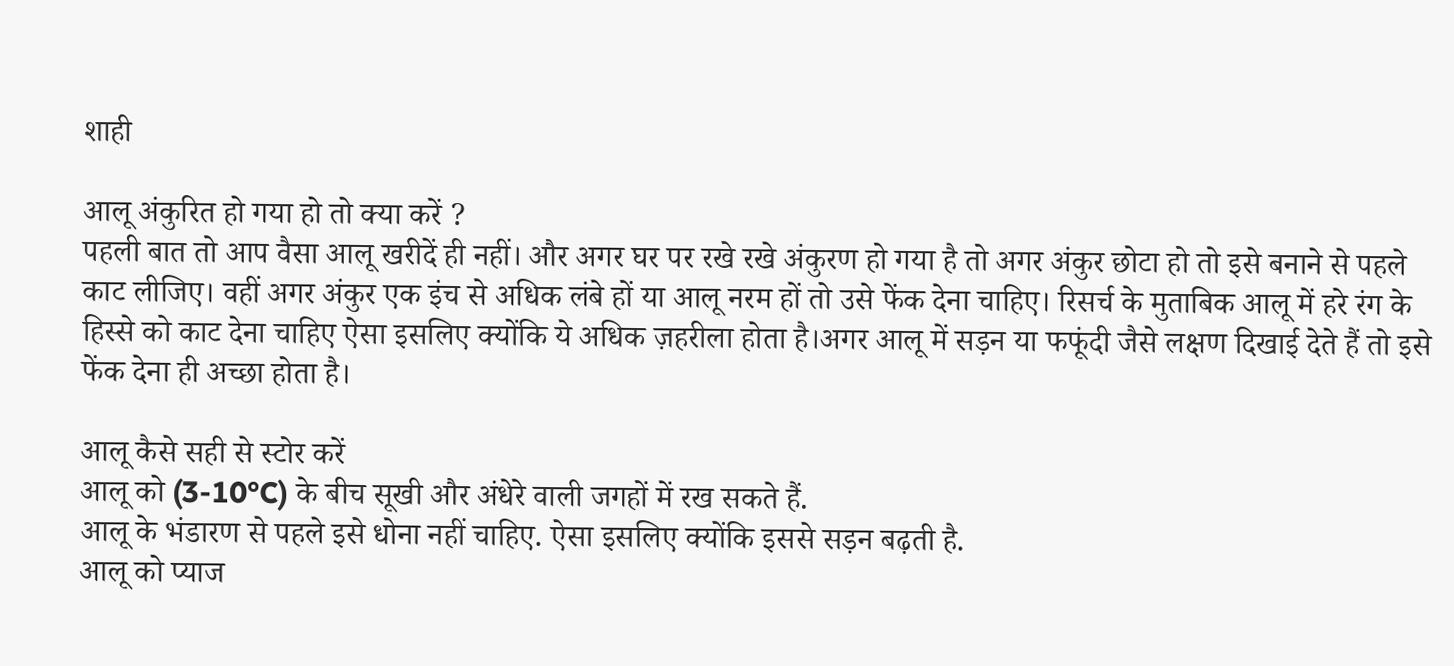शाही

आलू अंकुरित हो गया हो तो क्या करें ?
पहली बात तो आप वैसा आलू खरीदें ही नहीं। और अगर घर पर रखे रखे अंकुरण हो गया है तो अगर अंकुर छोटा हो तो इसे बनाने से पहले काट लीजिए। वहीं अगर अंकुर एक इंच से अधिक लंबे हों या आलू नरम हों तो उसे फेंक देना चाहिए। रिसर्च के मुताबिक आलू में हरे रंग के हिस्से को काट देना चाहिए ऐसा इसलिए क्योंकि ये अधिक ज़हरीला होता है।अगर आलू में सड़न या फफूंदी जैसे लक्षण दिखाई देते हैं तो इसे फेंक देना ही अच्छा होता है।

आलू कैसे सही से स्टोर करें
आलू को (3-10°C) के बीच सूखी और अंधेरे वाली जगहों में रख सकते हैं.
आलू के भंडारण से पहले इसे धोना नहीं चाहिए. ऐसा इसलिए क्योंकि इससे सड़न बढ़ती है.
आलू को प्याज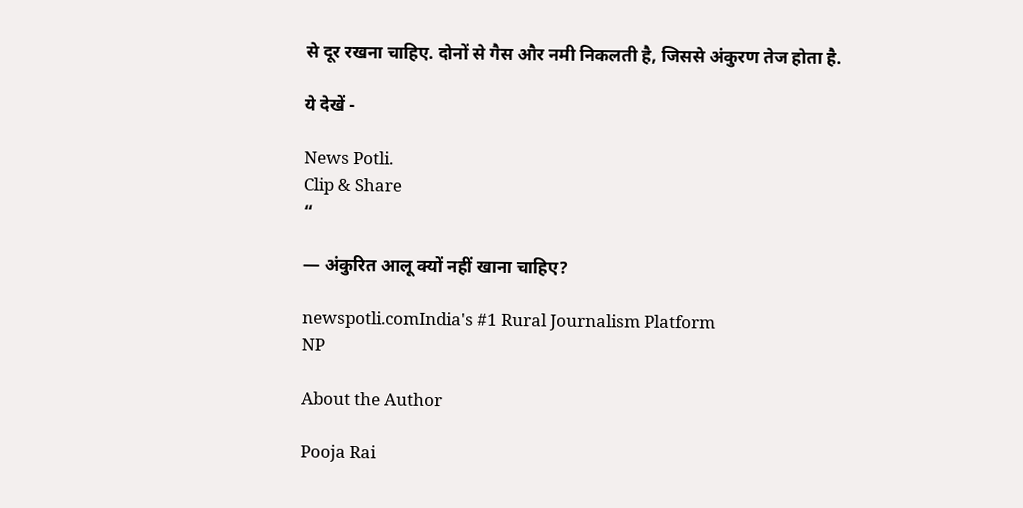से दूर रखना चाहिए. दोनों से गैस और नमी निकलती है, जिससे अंकुरण तेज होता है.

ये देखें -

News Potli.
Clip & Share
“

— अंकुरित आलू क्यों नहीं खाना चाहिए?

newspotli.comIndia's #1 Rural Journalism Platform
NP

About the Author

Pooja Rai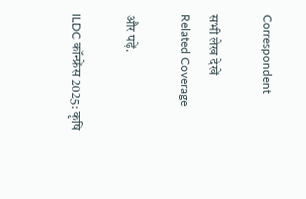Correspondent

सभी लेख देखें
Related Coverage

और पढ़ें.

ILDC कॉन्फ्रेंस 2025: कृषि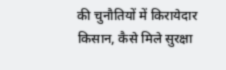की चुनौतियों में किरायेदार किसान, कैसे मिले सुरक्षा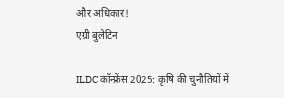और अधिकार!
एग्री बुलेटिन

ILDC कॉन्फ्रेंस 2025: कृषि की चुनौतियों में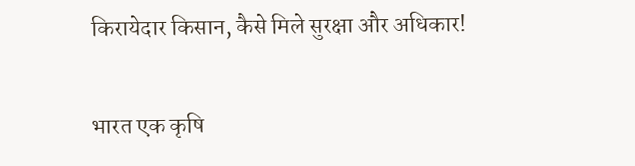किरायेदार किसान, कैसे मिले सुरक्षा और अधिकार!

भारत एक कृषि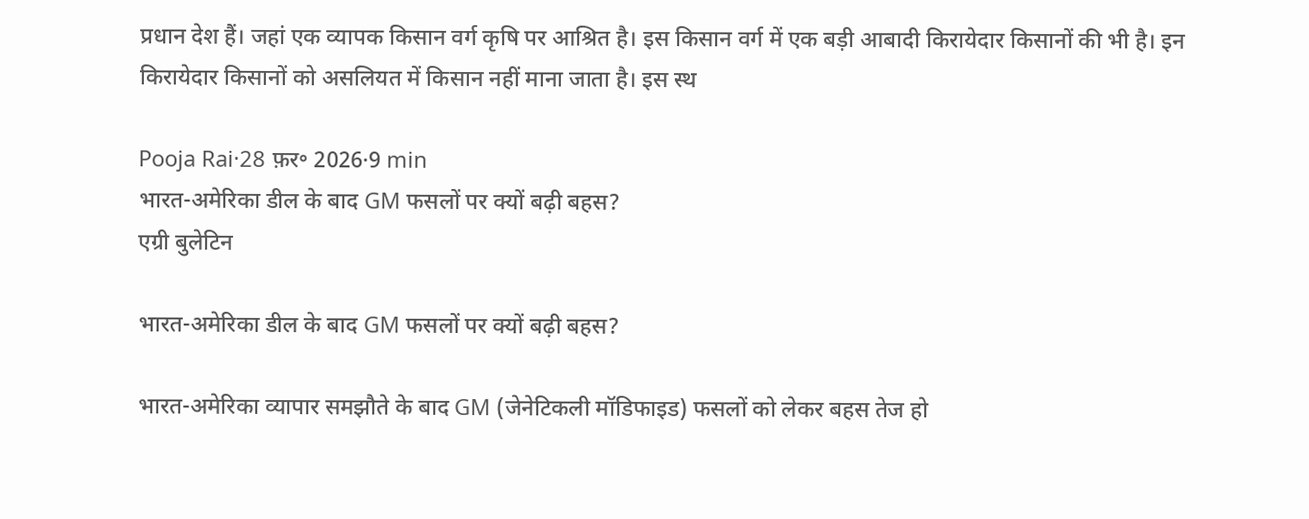प्रधान देश हैं। जहां एक व्यापक किसान वर्ग कृषि पर आश्रित है। इस किसान वर्ग में एक बड़ी आबादी किरायेदार किसानों की भी है। इन किरायेदार किसानों को असलियत में किसान नहीं माना जाता है। इस स्थ

Pooja Rai·28 फ़र॰ 2026·9 min
भारत-अमेरिका डील के बाद GM फसलों पर क्यों बढ़ी बहस?
एग्री बुलेटिन

भारत-अमेरिका डील के बाद GM फसलों पर क्यों बढ़ी बहस?

भारत-अमेरिका व्यापार समझौते के बाद GM (जेनेटिकली मॉडिफाइड) फसलों को लेकर बहस तेज हो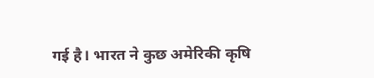गई है। भारत ने कुछ अमेरिकी कृषि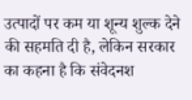उत्पादों पर कम या शून्य शुल्क देने की सहमति दी है, लेकिन सरकार का कहना है कि संवेदनश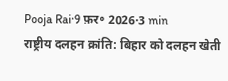Pooja Rai·9 फ़र॰ 2026·3 min
राष्ट्रीय दलहन क्रांति: बिहार को दलहन खेती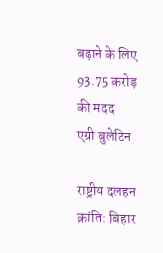बढ़ाने के लिए 93.75 करोड़ की मदद
एग्री बुलेटिन

राष्ट्रीय दलहन क्रांति: बिहार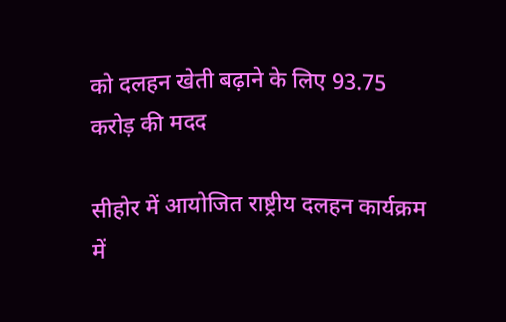को दलहन खेती बढ़ाने के लिए 93.75 करोड़ की मदद

सीहोर में आयोजित राष्ट्रीय दलहन कार्यक्रम में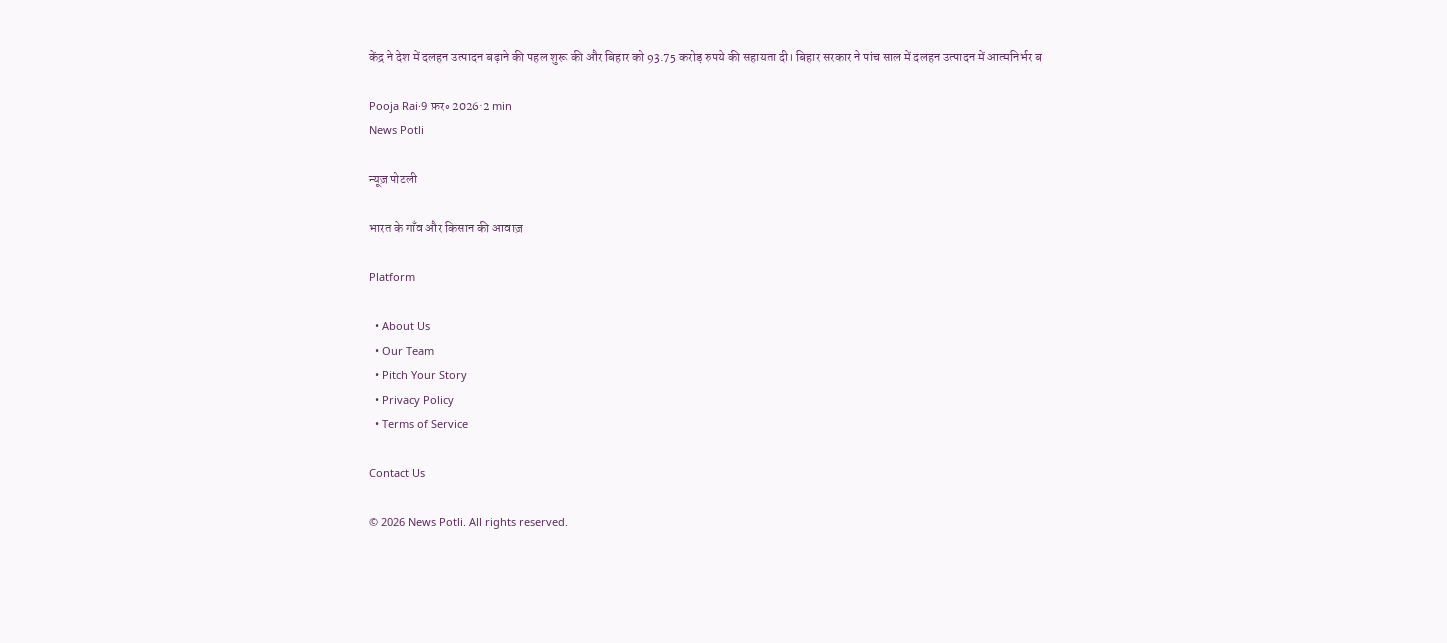केंद्र ने देश में दलहन उत्पादन बढ़ाने की पहल शुरू की और बिहार को 93.75 करोड़ रुपये की सहायता दी। बिहार सरकार ने पांच साल में दलहन उत्पादन में आत्मनिर्भर ब

Pooja Rai·9 फ़र॰ 2026·2 min
News Potli

न्यूज़ पोटली

भारत के गाँव और किसान की आवाज़

Platform

  • About Us
  • Our Team
  • Pitch Your Story
  • Privacy Policy
  • Terms of Service

Contact Us

© 2026 News Potli. All rights reserved.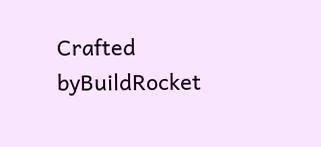Crafted byBuildRocket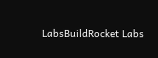LabsBuildRocket Labs